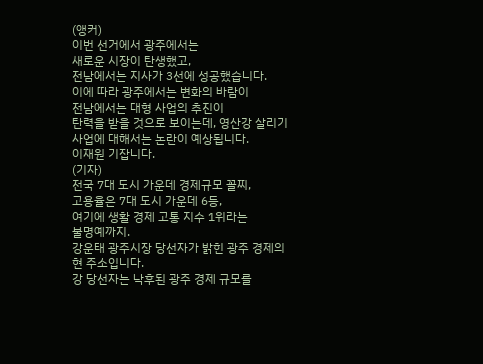(앵커)
이번 선거에서 광주에서는
새로운 시장이 탄생했고,
전남에서는 지사가 3선에 성공했습니다.
이에 따라 광주에서는 변화의 바람이
전남에서는 대형 사업의 추진이
탄력을 받을 것으로 보이는데, 영산강 살리기
사업에 대해서는 논란이 예상됩니다.
이재원 기잡니다.
(기자)
전국 7대 도시 가운데 경제규모 꼴찌,
고용율은 7대 도시 가운데 6등,
여기에 생활 경제 고통 지수 1위라는
불명예까지.
강운태 광주시장 당선자가 밝힌 광주 경제의
현 주소입니다.
강 당선자는 낙후된 광주 경제 규모를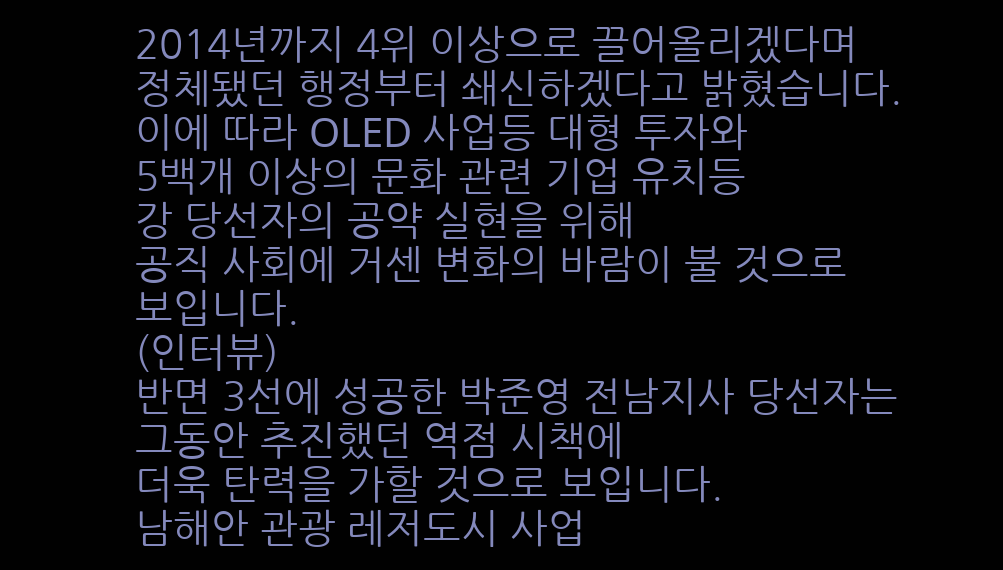2014년까지 4위 이상으로 끌어올리겠다며
정체됐던 행정부터 쇄신하겠다고 밝혔습니다.
이에 따라 OLED 사업등 대형 투자와
5백개 이상의 문화 관련 기업 유치등
강 당선자의 공약 실현을 위해
공직 사회에 거센 변화의 바람이 불 것으로
보입니다.
(인터뷰)
반면 3선에 성공한 박준영 전남지사 당선자는
그동안 추진했던 역점 시책에
더욱 탄력을 가할 것으로 보입니다.
남해안 관광 레저도시 사업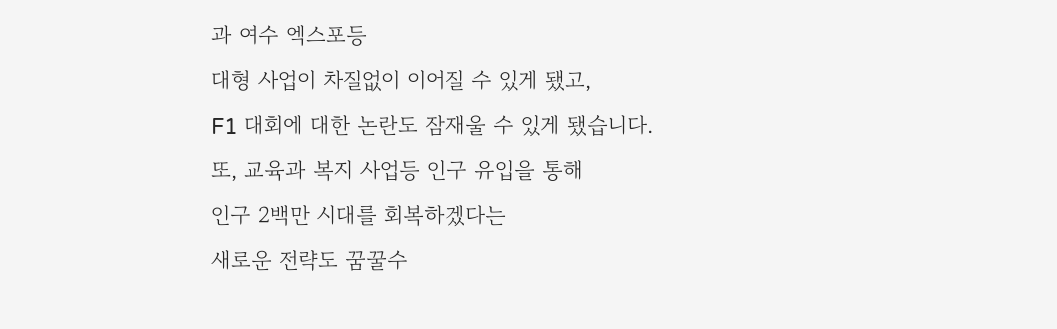과 여수 엑스포등
대형 사업이 차질없이 이어질 수 있게 됐고,
F1 대회에 대한 논란도 잠재울 수 있게 됐습니다.
또, 교육과 복지 사업등 인구 유입을 통해
인구 2백만 시대를 회복하겠다는
새로운 전략도 꿈꿀수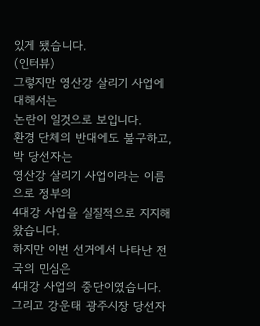있게 됐습니다.
(인터뷰)
그렇지만 영산강 살리기 사업에 대해서는
논란이 일것으로 보입니다.
환경 단체의 반대에도 불구하고, 박 당선자는
영산강 살리기 사업이라는 이름으로 정부의
4대강 사업을 실질적으로 지지해 왔습니다.
하지만 이번 선거에서 나타난 전국의 민심은
4대강 사업의 중단이였습니다.
그리고 강운태 광주시장 당선자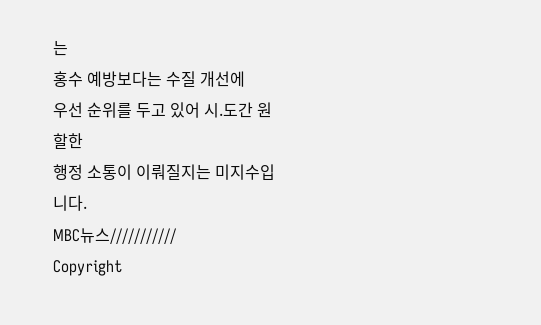는
홍수 예방보다는 수질 개선에
우선 순위를 두고 있어 시.도간 원할한
행정 소통이 이뤄질지는 미지수입니다.
MBC뉴스///////////
Copyright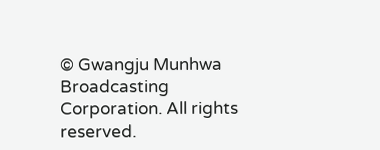© Gwangju Munhwa Broadcasting Corporation. All rights reserved.